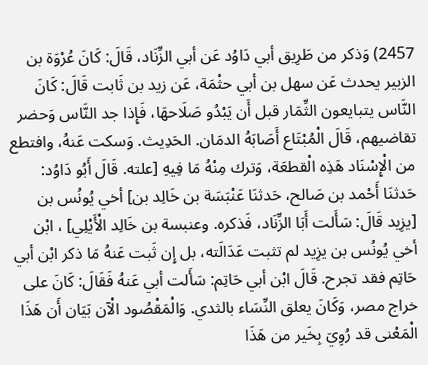2457) وَذكر من طَرِيق أبي دَاوُد عَن أبي الزِّنَاد، قَالَ: كَانَ عُرْوَة بن الزبير يحدث عَن سهل بن أبي حثْمَة، عَن زيد بن ثَابت قَالَ: كَانَ النَّاس يتبايعون الثِّمَار قبل أَن يَبْدُو صَلَاحهَا، فَإِذا جد النَّاس وَحضر تقاضيهم، قَالَ الْمُبْتَاع أَصَابَهُ الدمَان. الحَدِيث. وَسكت عَنهُ، وافتطع من الْإِسْنَاد هَذِه الْقطعَة، وَترك مِنْهُ مَا فِيهِ [علته. قَالَ أَبُو دَاوُد: حَدثنَا أَحْمد بن صَالح، حَدثنَا عَنْبَسَة بن خَالِد بن] أخي يُونُس بن [يزِيد قَالَ: سَأَلت أَبَا الزِّنَاد، فَذكره. وعنبسة بن خَالِد الْأَيْلِي] ، ابْن أخي يُونُس بن يزِيد لم تثبت عَدَالَته، بل إِن ثَبت عَنهُ مَا ذكر ابْن أبي حَاتِم فقد تجرح. قَالَ ابْن أبي حَاتِم: سَأَلت أبي عَنهُ فَقَالَ: كَانَ على خراج مصر، وَكَانَ يعلق النِّسَاء بالثدي. وَالْمَقْصُود الْآن بَيَان أَن هَذَا الْمَعْنى قد رُوِيَ بِخَير من هَذَا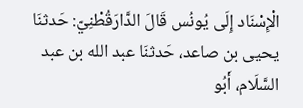الْإِسْنَاد إِلَى يُونُس قَالَ الدَّارَقُطْنِيّ: حَدثنَا يحيى بن صاعد، حَدثنَا عبد الله بن عبد السَّلَام، أَبُو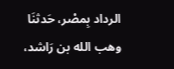الرداد بِمصْر، حَدثنَا وهب الله بن رَاشد،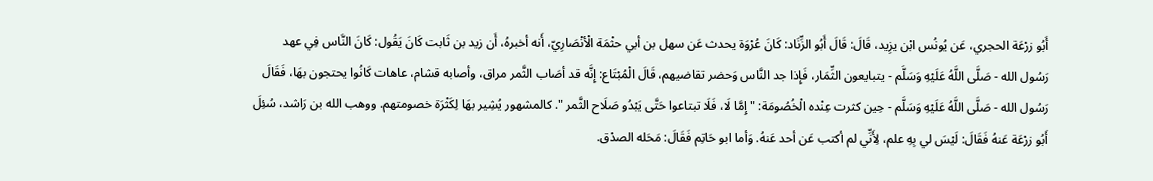أَبُو زرْعَة الحجري، عَن يُونُس ابْن يزِيد، قَالَ: قَالَ أَبُو الزِّنَاد: كَانَ عُرْوَة يحدث عَن سهل بن أبي حثْمَة الْأنْصَارِيّ، أَنه أخبرهُ، أَن زيد بن ثَابت كَانَ يَقُول: كَانَ النَّاس فِي عهد رَسُول الله - صَلَّى اللَّهُ عَلَيْهِ وَسَلَّم - يتبايعون الثِّمَار، فَإِذا جد النَّاس وَحضر تقاضيهم، قَالَ الْمُبْتَاع: إِنَّه قد أصَاب الثَّمر مراق، وأصابه قشام، عاهات كَانُوا يحتجون بهَا، فَقَالَ رَسُول الله - صَلَّى اللَّهُ عَلَيْهِ وَسَلَّم - حِين كثرت عِنْده الْخُصُومَة: " إِمَّا لَا، فَلَا تبتاعوا حَتَّى يَبْدُو صَلَاح الثَّمر ". كالمشهور يُشِير بهَا لِكَثْرَة خصومتهم. ووهب الله بن رَاشد، سُئِلَ أَبُو زرْعَة عَنهُ فَقَالَ: لَيْسَ لي بِهِ علم، لِأَنِّي لم أكتب عَن أحد عَنهُ. وَأما ابو حَاتِم فَقَالَ: مَحَله الصدْق.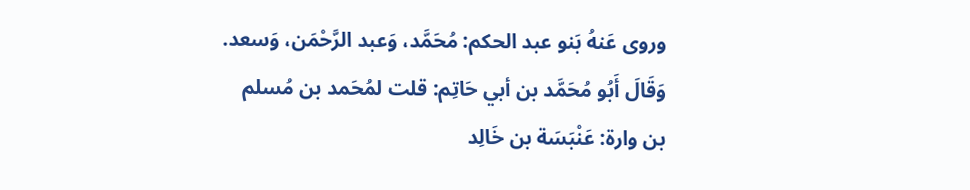وروى عَنهُ بَنو عبد الحكم: مُحَمَّد، وَعبد الرَّحْمَن، وَسعد. وَقَالَ أَبُو مُحَمَّد بن أبي حَاتِم: قلت لمُحَمد بن مُسلم بن وارة: عَنْبَسَة بن خَالِد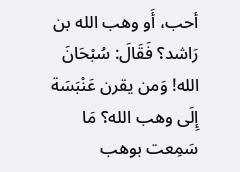أحب، أَو وهب الله بن رَاشد؟ فَقَالَ: سُبْحَانَ الله! وَمن يقرن عَنْبَسَة إِلَى وهب الله؟ مَا سَمِعت بوهب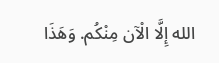الله إِلَّا الْآن مِنْكُم. وَهَذَا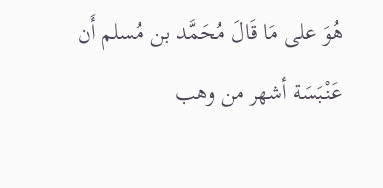هُوَ على مَا قَالَ مُحَمَّد بن مُسلم أَن عَنْبَسَة أشهر من وهب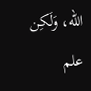الله، وَلَكِن علم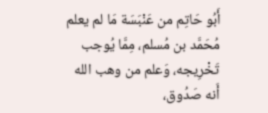أَبُو حَاتِم من عَنْبَسَة مَا لم يعلم مُحَمَّد بن مُسلم، مِمَّا يُوجب تَخْرِيجه، وَعلم من وهب الله أَنه صَدُوق،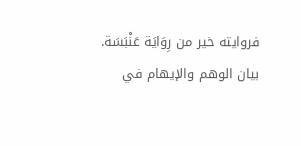فروايته خير من رِوَايَة عَنْبَسَة.
بيان الوهم والإيهام في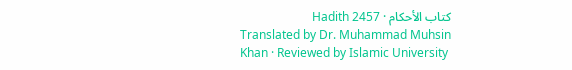كتاب الأحكام · Hadith 2457
Translated by Dr. Muhammad Muhsin Khan · Reviewed by Islamic University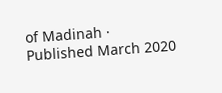of Madinah · Published March 2020